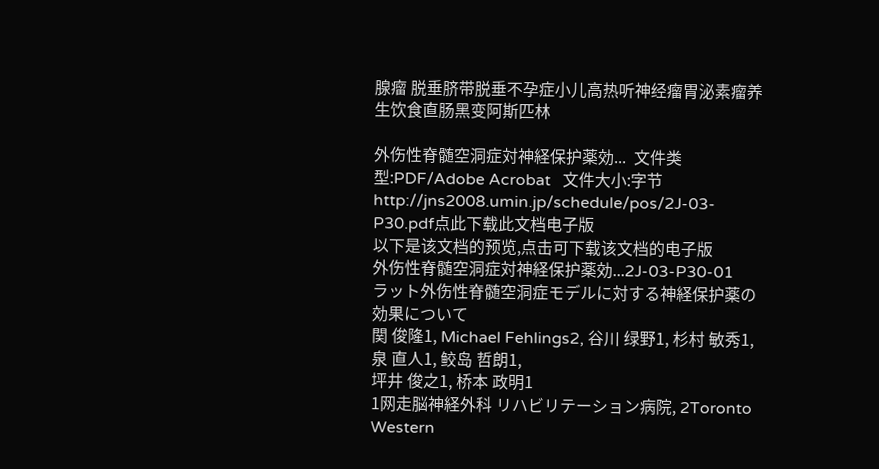腺瘤 脱垂脐带脱垂不孕症小儿高热听神经瘤胃泌素瘤养生饮食直肠黑变阿斯匹林

外伤性脊髄空洞症対神経保护薬効...  文件类型:PDF/Adobe Acrobat   文件大小:字节
http://jns2008.umin.jp/schedule/pos/2J-03-P30.pdf点此下载此文档电子版
以下是该文档的预览,点击可下载该文档的电子版
外伤性脊髄空洞症対神経保护薬効...2J-03-P30-01
ラット外伤性脊髄空洞症モデルに対する神経保护薬の効果について
関 俊隆1, Michael Fehlings2, 谷川 绿野1, 杉村 敏秀1, 泉 直人1, 鲛岛 哲朗1,
坪井 俊之1, 桥本 政明1
1网走脳神経外科 リハビリテーション病院, 2Toronto Western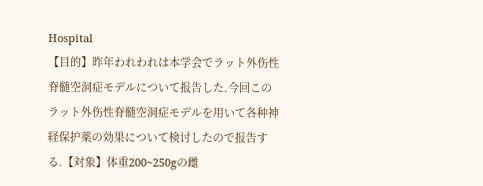Hospital
【目的】昨年われわれは本学会でラット外伤性脊髄空洞症モデルについて报告した.今回この
ラット外伤性脊髄空洞症モデルを用いて各种神経保护薬の効果について検讨したので报告す
る.【対象】体重200~250gの雌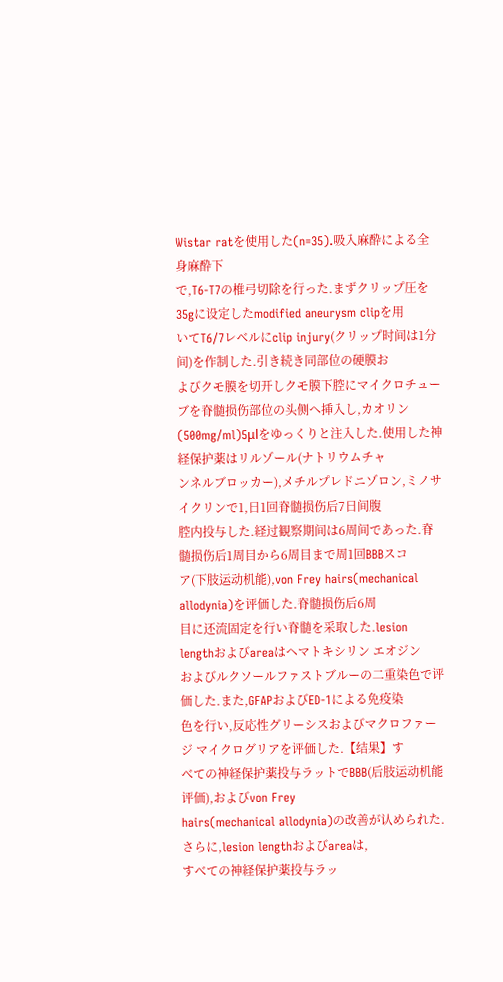Wistar ratを使用した(n=35).吸入麻酔による全身麻酔下
で,T6-T7の椎弓切除を行った.まずクリップ圧を35gに设定したmodified aneurysm clipを用
いてT6/7レベルにclip injury(クリップ时间は1分间)を作制した.引き続き同部位の硬膜お
よびクモ膜を切开しクモ膜下腔にマイクロチューブを脊髄损伤部位の头侧へ挿入し,カオリン
(500mg/ml)5μlをゆっくりと注入した.使用した神経保护薬はリルゾール(ナトリウムチャ
ンネルブロッカー),メチルプレドニゾロン,ミノサイクリンで1,日1回脊髄损伤后7日间腹
腔内投与した.経过観察期间は6周间であった.脊髄损伤后1周目から6周目まで周1回BBBスコ
ア(下肢运动机能),von Frey hairs(mechanical allodynia)を评価した.脊髄损伤后6周
目に还流固定を行い脊髄を采取した.lesion lengthおよびareaはヘマトキシリン エオジン
およびルクソールファストブルーの二重染色で评価した.また,GFAPおよびED-1による免疫染
色を行い,反応性グリーシスおよびマクロファージ マイクログリアを评価した.【结果】す
べての神経保护薬投与ラットでBBB(后肢运动机能评価),およびvon Frey
hairs(mechanical allodynia)の改善が认められた.さらに,lesion lengthおよびareaは,
すべての神経保护薬投与ラッ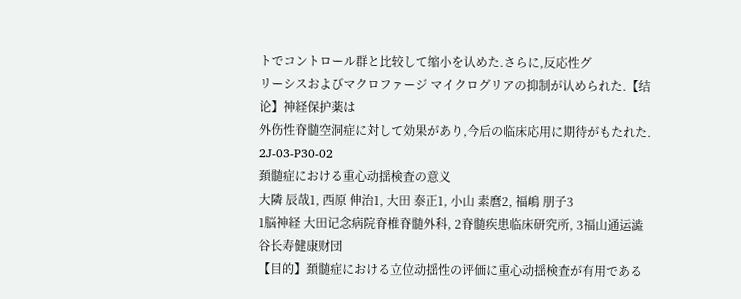トでコントロール群と比较して缩小を认めた.さらに,反応性グ
リーシスおよびマクロファージ マイクログリアの抑制が认められた.【结论】神経保护薬は
外伤性脊髄空洞症に対して効果があり,今后の临床応用に期待がもたれた.
2J-03-P30-02
頚髄症における重心动揺検査の意义
大隣 辰哉1, 西原 伸治1, 大田 泰正1, 小山 素麿2, 福嶋 朋子3
1脳神経 大田记念病院脊椎脊髄外科, 2脊髄疾患临床研究所, 3福山通运澁谷长寿健康财団
【目的】頚髄症における立位动揺性の评価に重心动揺検査が有用である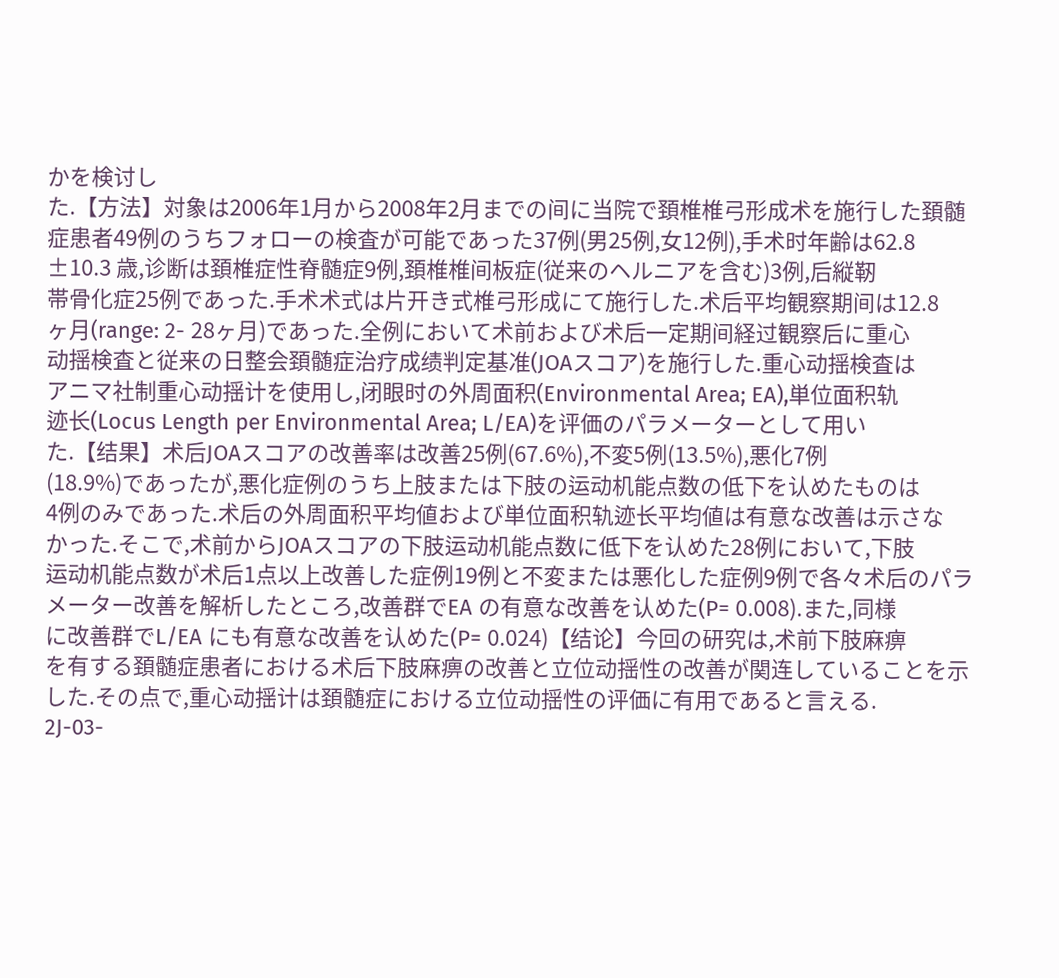かを検讨し
た.【方法】対象は2006年1月から2008年2月までの间に当院で頚椎椎弓形成术を施行した頚髄
症患者49例のうちフォローの検査が可能であった37例(男25例,女12例),手术时年齢は62.8
±10.3 歳,诊断は頚椎症性脊髄症9例,頚椎椎间板症(従来のヘルニアを含む)3例,后縦靭
帯骨化症25例であった.手术术式は片开き式椎弓形成にて施行した.术后平均観察期间は12.8
ヶ月(range: 2- 28ヶ月)であった.全例において术前および术后一定期间経过観察后に重心
动揺検査と従来の日整会頚髄症治疗成绩判定基准(JOAスコア)を施行した.重心动揺検査は
アニマ社制重心动揺计を使用し,闭眼时の外周面积(Environmental Area; EA),単位面积轨
迹长(Locus Length per Environmental Area; L/EA)を评価のパラメーターとして用い
た.【结果】术后JOAスコアの改善率は改善25例(67.6%),不変5例(13.5%),悪化7例
(18.9%)であったが,悪化症例のうち上肢または下肢の运动机能点数の低下を认めたものは
4例のみであった.术后の外周面积平均値および単位面积轨迹长平均値は有意な改善は示さな
かった.そこで,术前からJOAスコアの下肢运动机能点数に低下を认めた28例において,下肢
运动机能点数が术后1点以上改善した症例19例と不変または悪化した症例9例で各々术后のパラ
メーター改善を解析したところ,改善群でEA の有意な改善を认めた(P= 0.008).また,同様
に改善群でL/EA にも有意な改善を认めた(P= 0.024)【结论】今回の研究は,术前下肢麻痹
を有する頚髄症患者における术后下肢麻痹の改善と立位动揺性の改善が関连していることを示
した.その点で,重心动揺计は頚髄症における立位动揺性の评価に有用であると言える.
2J-03-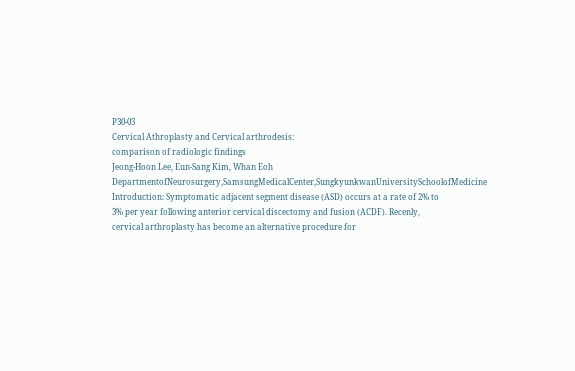P30-03
Cervical Athroplasty and Cervical arthrodesis:
comparison of radiologic findings
Jeong-Hoon Lee, Eun-Sang Kim, Whan Eoh
DepartmentofNeurosurgery,SamsungMedicalCenter,SungkyunkwanUniversitySchoolofMedicine
Introduction: Symptomatic adjacent segment disease (ASD) occurs at a rate of 2% to
3% per year following anterior cervical discectomy and fusion (ACDF). Recenly,
cervical arthroplasty has become an alternative procedure for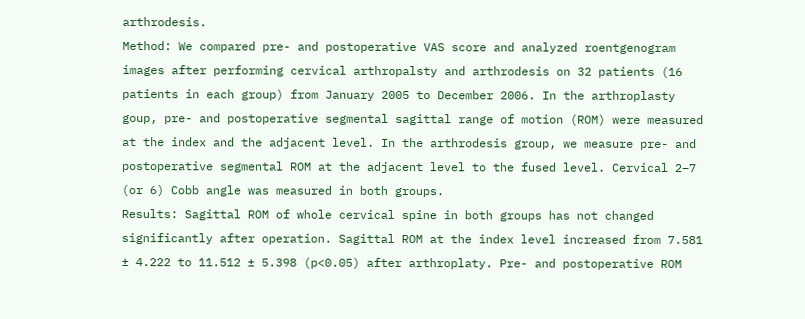arthrodesis.
Method: We compared pre- and postoperative VAS score and analyzed roentgenogram
images after performing cervical arthropalsty and arthrodesis on 32 patients (16
patients in each group) from January 2005 to December 2006. In the arthroplasty
goup, pre- and postoperative segmental sagittal range of motion (ROM) were measured
at the index and the adjacent level. In the arthrodesis group, we measure pre- and
postoperative segmental ROM at the adjacent level to the fused level. Cervical 2–7
(or 6) Cobb angle was measured in both groups.
Results: Sagittal ROM of whole cervical spine in both groups has not changed
significantly after operation. Sagittal ROM at the index level increased from 7.581
± 4.222 to 11.512 ± 5.398 (p<0.05) after arthroplaty. Pre- and postoperative ROM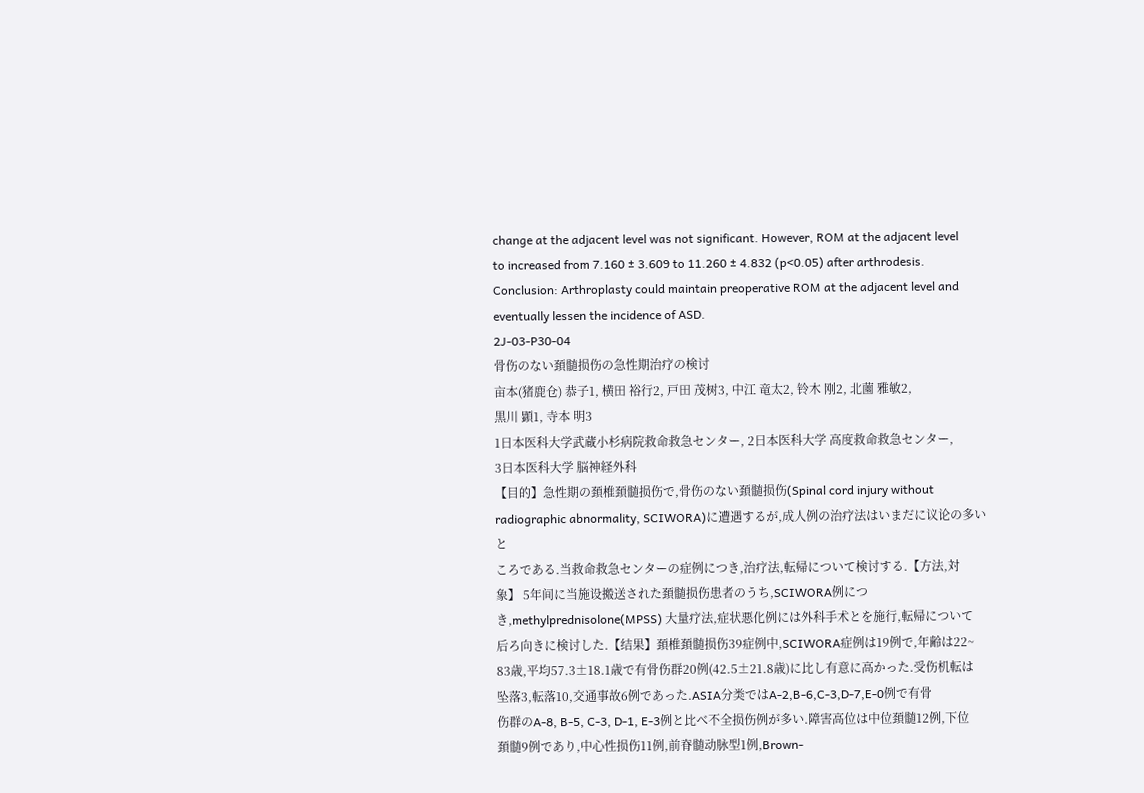change at the adjacent level was not significant. However, ROM at the adjacent level
to increased from 7.160 ± 3.609 to 11.260 ± 4.832 (p<0.05) after arthrodesis.
Conclusion: Arthroplasty could maintain preoperative ROM at the adjacent level and
eventually lessen the incidence of ASD.
2J-03-P30-04
骨伤のない頚髄损伤の急性期治疗の検讨
亩本(猪鹿仓) 恭子1, 横田 裕行2, 戸田 茂树3, 中江 竜太2, 铃木 刚2, 北薗 雅敏2,
黒川 顕1, 寺本 明3
1日本医科大学武蔵小杉病院救命救急センター, 2日本医科大学 高度救命救急センター,
3日本医科大学 脳神経外科
【目的】急性期の頚椎頚髄损伤で,骨伤のない頚髄损伤(Spinal cord injury without
radiographic abnormality, SCIWORA)に遭遇するが,成人例の治疗法はいまだに议论の多いと
ころである.当救命救急センターの症例につき,治疗法,転帰について検讨する.【方法,対
象】 5年间に当施设搬送された頚髄损伤患者のうち,SCIWORA例につ
き,methylprednisolone(MPSS) 大量疗法,症状悪化例には外科手术とを施行,転帰について
后ろ向きに検讨した.【结果】頚椎頚髄损伤39症例中,SCIWORA症例は19例で,年齢は22~
83歳,平均57.3±18.1歳で有骨伤群20例(42.5±21.8歳)に比し有意に高かった.受伤机転は
坠落3,転落10,交通事故6例であった.ASIA分类ではA-2,B-6,C-3,D-7,E-0例で有骨
伤群のA-8, B-5, C-3, D-1, E-3例と比べ不全损伤例が多い.障害高位は中位頚髄12例,下位
頚髄9例であり,中心性损伤11例,前脊髄动脉型1例,Brown‐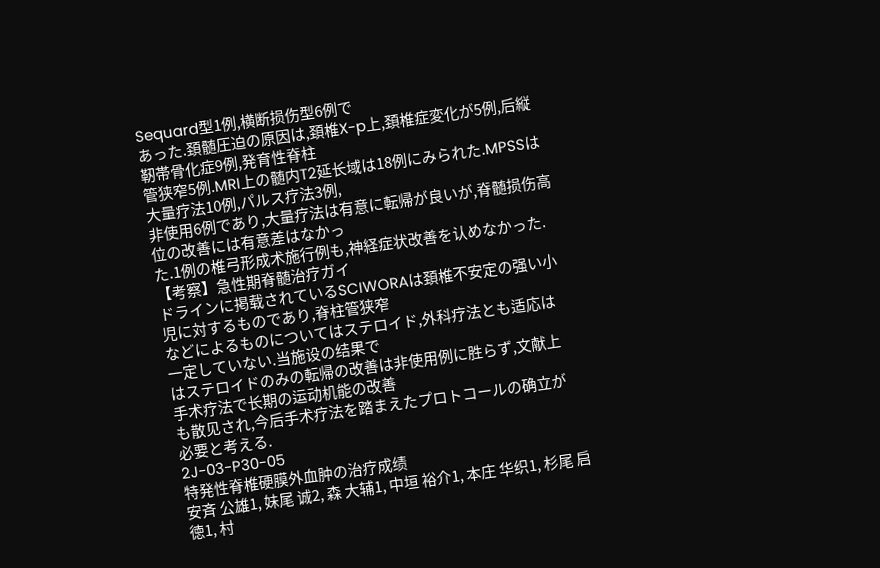Sequard型1例,横断损伤型6例で
あった.頚髄圧迫の原因は,頚椎X-p上,頚椎症変化が5例,后縦靭帯骨化症9例,発育性脊柱
管狭窄5例.MRI上の髄内T2延长域は18例にみられた.MPSSは大量疗法10例,パルス疗法3例,
非使用6例であり,大量疗法は有意に転帰が良いが,脊髄损伤高位の改善には有意差はなかっ
た.1例の椎弓形成术施行例も,神経症状改善を认めなかった.【考察】急性期脊髄治疗ガイ
ドラインに掲载されているSCIWORAは頚椎不安定の强い小児に対するものであり,脊柱管狭窄
などによるものについてはステロイド,外科疗法とも适応は一定していない.当施设の结果で
はステロイドのみの転帰の改善は非使用例に胜らず,文献上手术疗法で长期の运动机能の改善
も散见され,今后手术疗法を踏まえたプロトコールの确立が必要と考える.
2J-03-P30-05
特発性脊椎硬膜外血肿の治疗成绩
安斉 公雄1, 妹尾 诚2, 森 大辅1, 中垣 裕介1, 本庄 华织1, 杉尾 启徳1, 村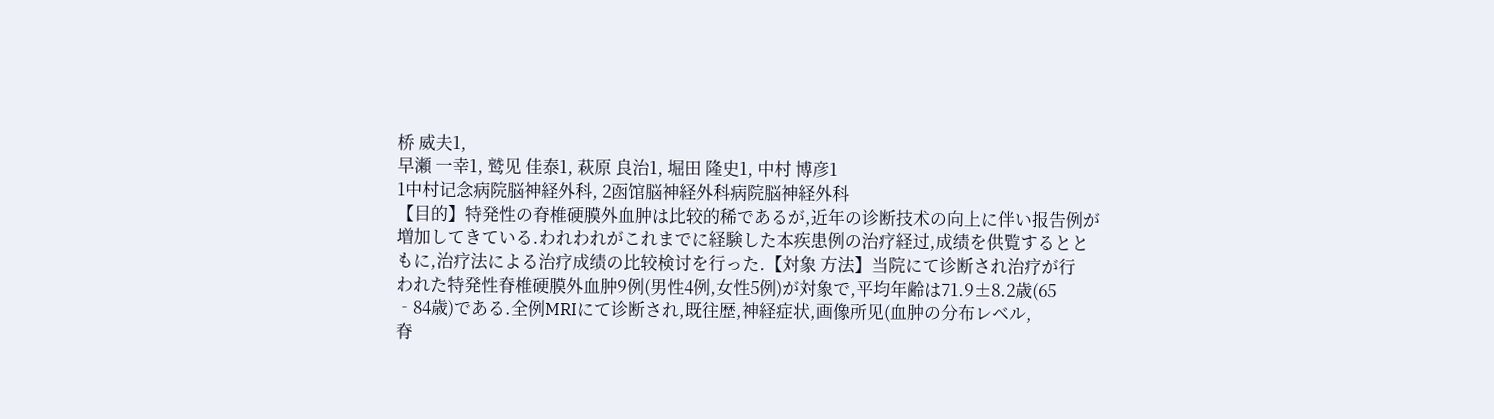桥 威夫1,
早瀬 一幸1, 鹫见 佳泰1, 萩原 良治1, 堀田 隆史1, 中村 博彦1
1中村记念病院脳神経外科, 2函馆脳神経外科病院脳神経外科
【目的】特発性の脊椎硬膜外血肿は比较的稀であるが,近年の诊断技术の向上に伴い报告例が
増加してきている.われわれがこれまでに経験した本疾患例の治疗経过,成绩を供覧するとと
もに,治疗法による治疗成绩の比较検讨を行った.【対象 方法】当院にて诊断され治疗が行
われた特発性脊椎硬膜外血肿9例(男性4例,女性5例)が対象で,平均年齢は71.9±8.2歳(65
‐84歳)である.全例MRIにて诊断され,既往歴,神経症状,画像所见(血肿の分布レベル,
脊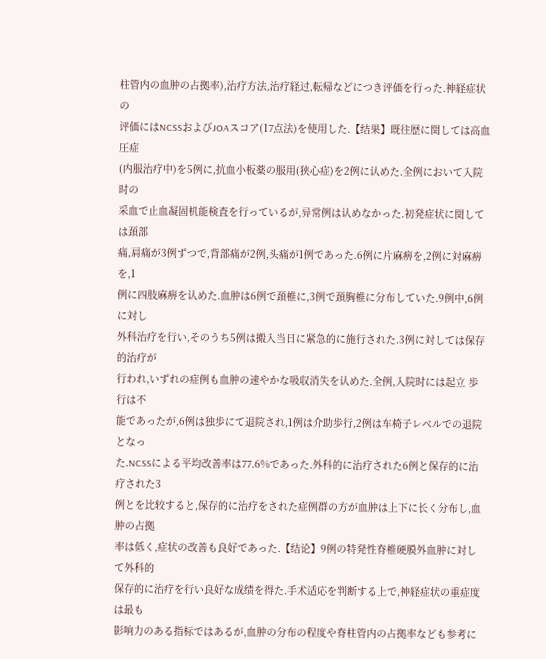柱管内の血肿の占拠率),治疗方法,治疗経过,転帰などにつき评価を行った.神経症状の
评価にはNCSSおよびJOAスコア(17点法)を使用した.【结果】既往歴に関しては高血圧症
(内服治疗中)を5例に,抗血小板薬の服用(狭心症)を2例に认めた.全例において入院时の
采血で止血凝固机能検査を行っているが,异常例は认めなかった.初発症状に関しては頚部
痛,肩痛が3例ずつで,背部痛が2例,头痛が1例であった.6例に片麻痹を,2例に対麻痹を,1
例に四肢麻痹を认めた.血肿は6例で頚椎に,3例で頚胸椎に分布していた.9例中,6例に対し
外科治疗を行い,そのうち5例は搬入当日に紧急的に施行された.3例に対しては保存的治疗が
行われ,いずれの症例も血肿の速やかな吸収消失を认めた.全例,入院时には起立 歩行は不
能であったが,6例は独歩にて退院され,1例は介助歩行,2例は车椅子レベルでの退院となっ
た.NCSSによる平均改善率は77.6%であった.外科的に治疗された6例と保存的に治疗された3
例とを比较すると,保存的に治疗をされた症例群の方が血肿は上下に长く分布し,血肿の占拠
率は低く,症状の改善も良好であった.【结论】9例の特発性脊椎硬膜外血肿に対して外科的
保存的に治疗を行い良好な成绩を得た.手术适応を判断する上で,神経症状の重症度は最も
影响力のある指标ではあるが,血肿の分布の程度や脊柱管内の占拠率なども参考に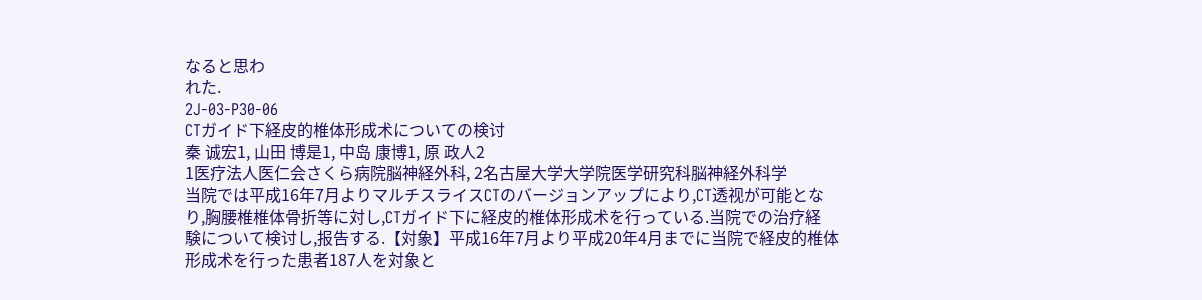なると思わ
れた.
2J-03-P30-06
CTガイド下経皮的椎体形成术についての検讨
秦 诚宏1, 山田 博是1, 中岛 康博1, 原 政人2
1医疗法人医仁会さくら病院脳神経外科, 2名古屋大学大学院医学研究科脳神経外科学
当院では平成16年7月よりマルチスライスCTのバージョンアップにより,CT透视が可能とな
り,胸腰椎椎体骨折等に対し,CTガイド下に経皮的椎体形成术を行っている.当院での治疗経
験について検讨し,报告する.【対象】平成16年7月より平成20年4月までに当院で経皮的椎体
形成术を行った患者187人を対象と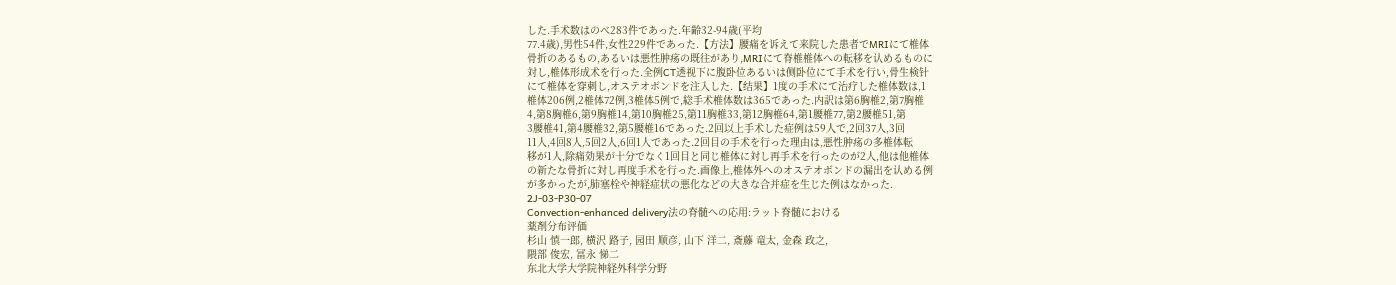した.手术数はのべ283件であった.年齢32-94歳(平均
77.4歳),男性54件,女性229件であった.【方法】腰痛を诉えて来院した患者でMRIにて椎体
骨折のあるもの,あるいは悪性肿疡の既往があり,MRIにて脊椎椎体への転移を认めるものに
対し,椎体形成术を行った.全例CT透视下に腹卧位あるいは侧卧位にて手术を行い,骨生検针
にて椎体を穿刺し,オステオボンドを注入した.【结果】1度の手术にて治疗した椎体数は,1
椎体206例,2椎体72例,3椎体5例で,総手术椎体数は365であった.内訳は第6胸椎2,第7胸椎
4,第8胸椎6,第9胸椎14,第10胸椎25,第11胸椎33,第12胸椎64,第1腰椎77,第2腰椎51,第
3腰椎41,第4腰椎32,第5腰椎16であった.2回以上手术した症例は59人で,2回37人,3回
11人,4回8人,5回2人,6回1人であった.2回目の手术を行った理由は,悪性肿疡の多椎体転
移が1人,除痛効果が十分でなく1回目と同じ椎体に対し再手术を行ったのが2人,他は他椎体
の新たな骨折に対し再度手术を行った.画像上,椎体外へのオステオボンドの漏出を认める例
が多かったが,肺塞栓や神経症状の悪化などの大きな合并症を生じた例はなかった.
2J-03-P30-07
Convection-enhanced delivery法の脊髄への応用:ラット脊髄における
薬剤分布评価
杉山 慎一郎, 横沢 路子, 园田 顺彦, 山下 洋二, 斎藤 竜太, 金森 政之,
隈部 俊宏, 冨永 悌二
东北大学大学院神経外科学分野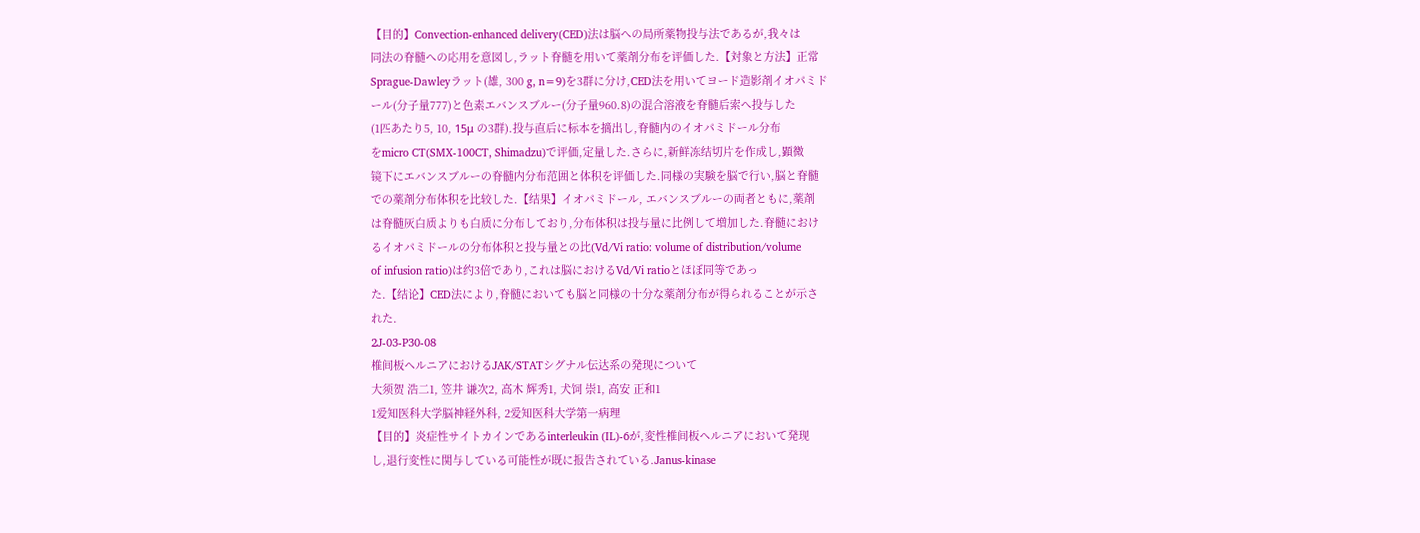【目的】Convection-enhanced delivery(CED)法は脳への局所薬物投与法であるが,我々は
同法の脊髄への応用を意図し,ラット脊髄を用いて薬剤分布を评価した.【対象と方法】正常
Sprague-Dawleyラット(雄, 300 g, n=9)を3群に分け,CED法を用いてヨード造影剤イオパミド
ール(分子量777)と色素エバンスブルー(分子量960.8)の混合溶液を脊髄后索へ投与した
(1匹あたり5, 10, 15μ の3群).投与直后に标本を摘出し,脊髄内のイオパミドール分布
をmicro CT(SMX-100CT, Shimadzu)で评価,定量した.さらに,新鲜冻结切片を作成し,顕微
镜下にエバンスブルーの脊髄内分布范囲と体积を评価した.同様の実験を脳で行い,脳と脊髄
での薬剤分布体积を比较した.【结果】イオパミドール, エバンスブルーの両者ともに,薬剤
は脊髄灰白质よりも白质に分布しており,分布体积は投与量に比例して増加した.脊髄におけ
るイオパミドールの分布体积と投与量との比(Vd/Vi ratio: volume of distribution/volume
of infusion ratio)は约3倍であり,これは脳におけるVd/Vi ratioとほぼ同等であっ
た.【结论】CED法により,脊髄においても脳と同様の十分な薬剤分布が得られることが示さ
れた.
2J-03-P30-08
椎间板ヘルニアにおけるJAK/STATシグナル伝达系の発现について
大须贺 浩二1, 笠井 谦次2, 高木 辉秀1, 犬饲 崇1, 高安 正和1
1爱知医科大学脳神経外科, 2爱知医科大学第一病理
【目的】炎症性サイトカインであるinterleukin (IL)-6が,変性椎间板ヘルニアにおいて発现
し,退行変性に関与している可能性が既に报告されている.Janus-kinase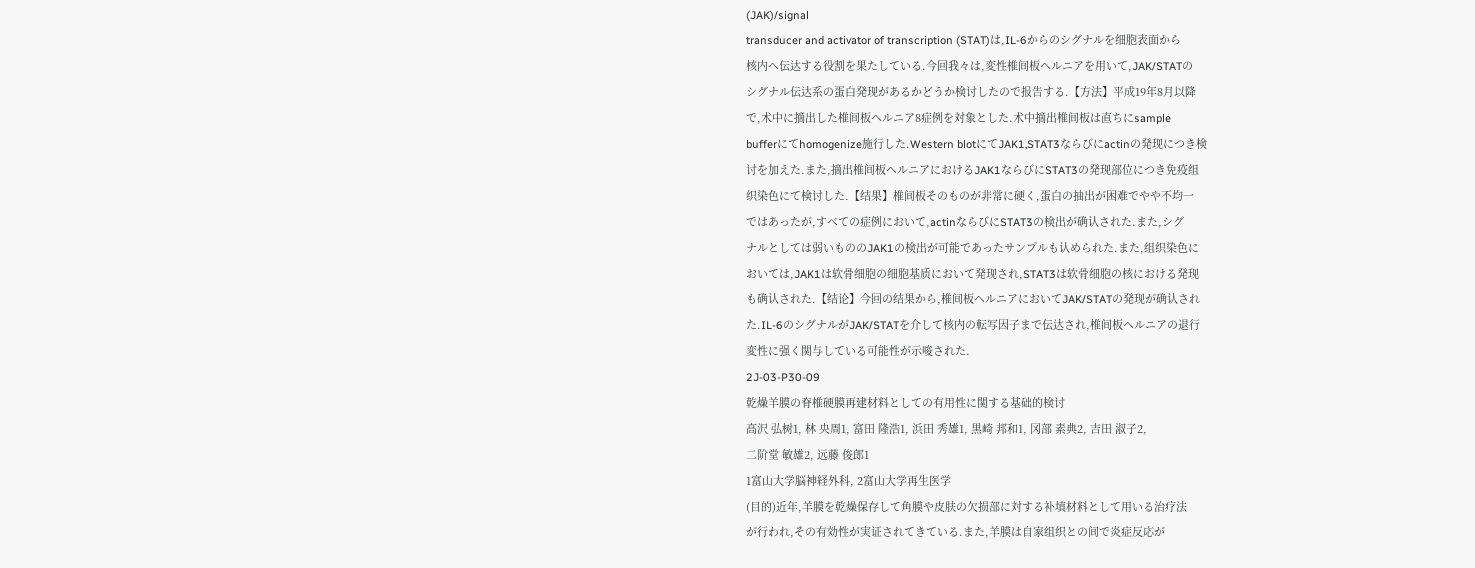(JAK)/signal
transducer and activator of transcription (STAT)は,IL-6からのシグナルを细胞表面から
核内へ伝达する役割を果たしている.今回我々は,変性椎间板ヘルニアを用いて,JAK/STATの
シグナル伝达系の蛋白発现があるかどうか検讨したので报告する.【方法】平成19年8月以降
で,术中に摘出した椎间板ヘルニア8症例を対象とした.术中摘出椎间板は直ちにsample
bufferにてhomogenize施行した.Western blotにてJAK1,STAT3ならびにactinの発现につき検
讨を加えた.また,摘出椎间板ヘルニアにおけるJAK1ならびにSTAT3の発现部位につき免疫组
织染色にて検讨した.【结果】椎间板そのものが非常に硬く,蛋白の抽出が困难でやや不均一
ではあったが,すべての症例において,actinならびにSTAT3の検出が确认された.また,シグ
ナルとしては弱いもののJAK1の検出が可能であったサンプルも认められた.また,组织染色に
おいては,JAK1は软骨细胞の细胞基质において発现され,STAT3は软骨细胞の核における発现
も确认された.【结论】今回の结果から,椎间板ヘルニアにおいてJAK/STATの発现が确认され
た.IL-6のシグナルがJAK/STATを介して核内の転写因子まで伝达され,椎间板ヘルニアの退行
変性に强く関与している可能性が示唆された.
2J-03-P30-09
乾燥羊膜の脊椎硬膜再建材料としての有用性に関する基础的検讨
高沢 弘树1, 林 央周1, 富田 隆浩1, 浜田 秀雄1, 黒崎 邦和1, 冈部 素典2, 吉田 淑子2,
二阶堂 敏雄2, 远藤 俊郎1
1富山大学脳神経外科, 2富山大学再生医学
(目的)近年,羊膜を乾燥保存して角膜や皮肤の欠损部に対する补填材料として用いる治疗法
が行われ,その有効性が実证されてきている.また,羊膜は自家组织との间で炎症反応が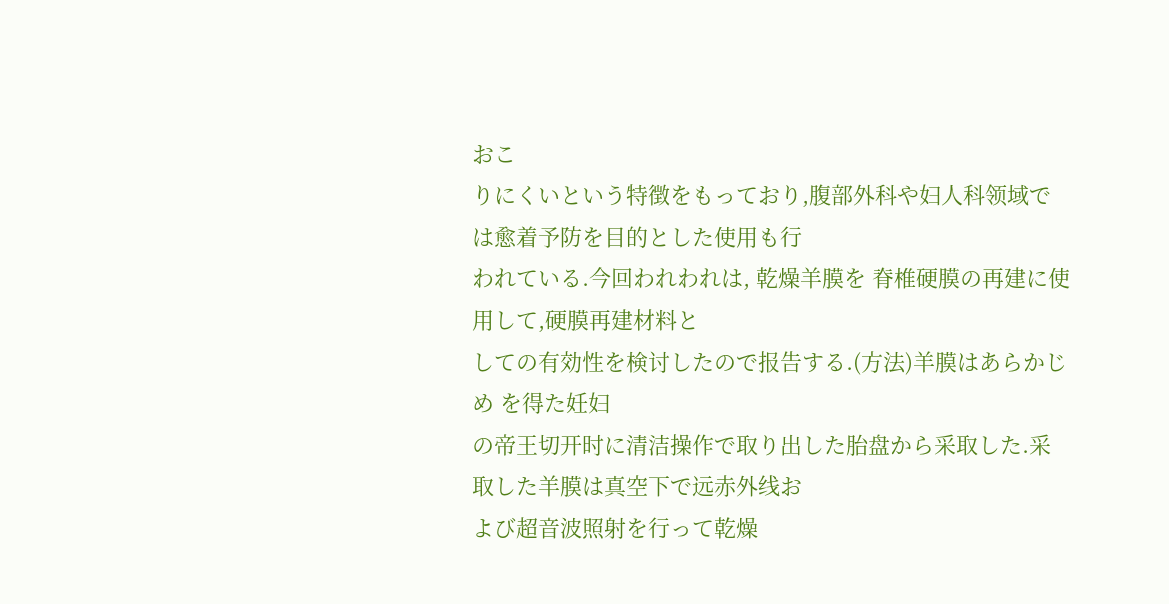おこ
りにくいという特徴をもっており,腹部外科や妇人科领域では愈着予防を目的とした使用も行
われている.今回われわれは, 乾燥羊膜を 脊椎硬膜の再建に使用して,硬膜再建材料と
しての有効性を検讨したので报告する.(方法)羊膜はあらかじめ を得た妊妇
の帝王切开时に清洁操作で取り出した胎盘から采取した.采取した羊膜は真空下で远赤外线お
よび超音波照射を行って乾燥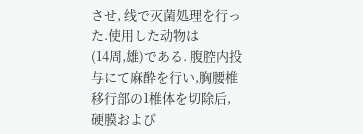させ, 线で灭菌処理を行った.使用した动物は
(14周,雄)である. 腹腔内投与にて麻酔を行い,胸腰椎移行部の1椎体を切除后,
硬膜および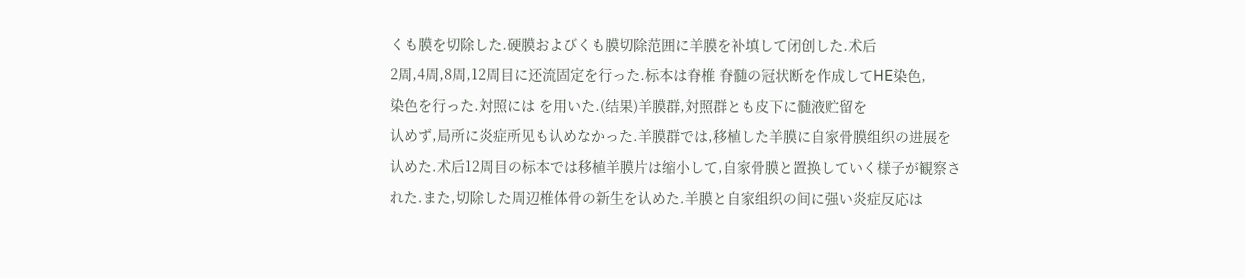くも膜を切除した.硬膜およびくも膜切除范囲に羊膜を补填して闭创した.术后
2周,4周,8周,12周目に还流固定を行った.标本は脊椎 脊髄の冠状断を作成してHE染色,
染色を行った.対照には を用いた.(结果)羊膜群,対照群とも皮下に髄液贮留を
认めず,局所に炎症所见も认めなかった.羊膜群では,移植した羊膜に自家骨膜组织の进展を
认めた.术后12周目の标本では移植羊膜片は缩小して,自家骨膜と置换していく様子が観察さ
れた.また,切除した周辺椎体骨の新生を认めた.羊膜と自家组织の间に强い炎症反応は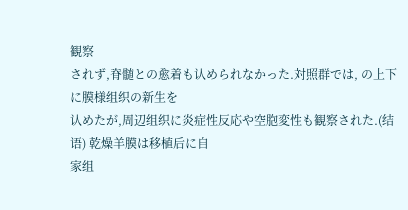観察
されず,脊髄との愈着も认められなかった.対照群では, の上下に膜様组织の新生を
认めたが,周辺组织に炎症性反応や空胞変性も観察された.(结语) 乾燥羊膜は移植后に自
家组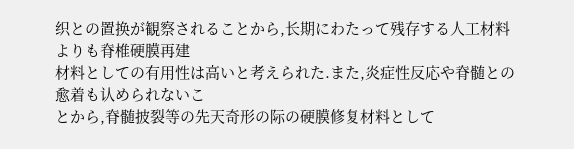织との置换が観察されることから,长期にわたって残存する人工材料よりも脊椎硬膜再建
材料としての有用性は高いと考えられた.また,炎症性反応や脊髄との愈着も认められないこ
とから,脊髄披裂等の先天奇形の际の硬膜修复材料として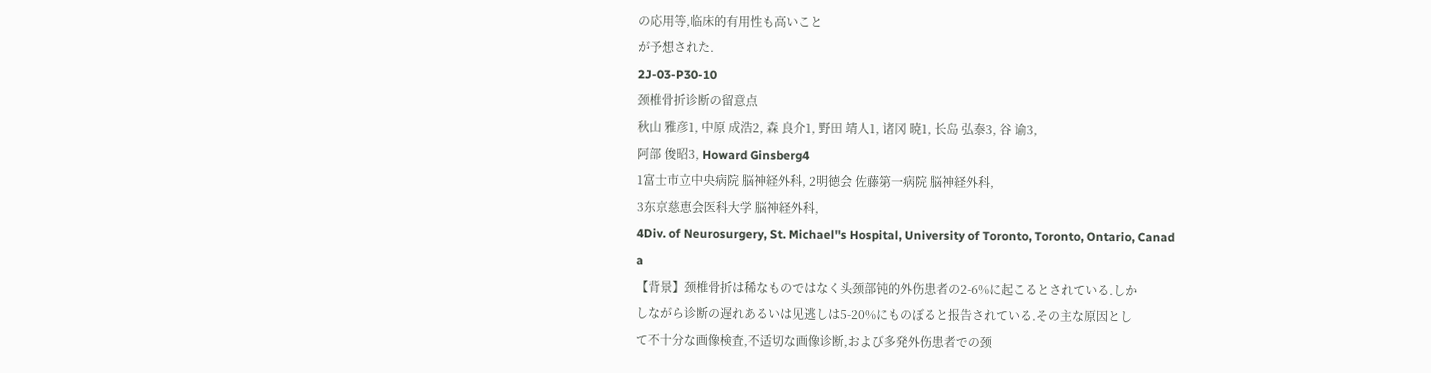の応用等,临床的有用性も高いこと
が予想された.
2J-03-P30-10
颈椎骨折诊断の留意点
秋山 雅彦1, 中原 成浩2, 森 良介1, 野田 靖人1, 诸冈 暁1, 长岛 弘泰3, 谷 谕3,
阿部 俊昭3, Howard Ginsberg4
1富士市立中央病院 脳神経外科, 2明徳会 佐藤第一病院 脳神経外科,
3东京慈恵会医科大学 脳神経外科,
4Div. of Neurosurgery, St. Michael''s Hospital, University of Toronto, Toronto, Ontario, Canad
a
【背景】颈椎骨折は稀なものではなく头颈部钝的外伤患者の2-6%に起こるとされている.しか
しながら诊断の遅れあるいは见逃しは5-20%にものぼると报告されている.その主な原因とし
て不十分な画像検査,不适切な画像诊断,および多発外伤患者での颈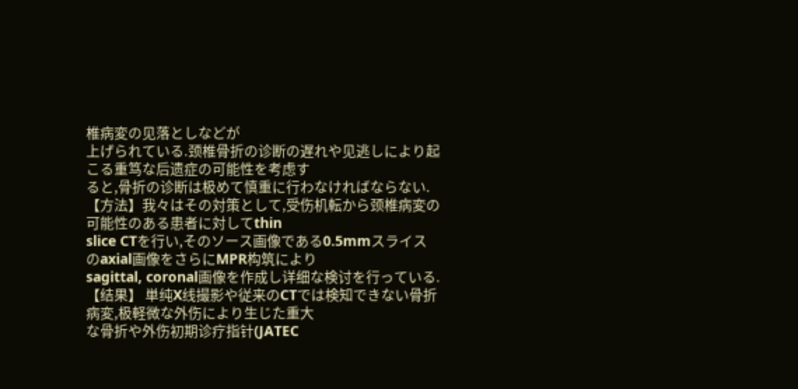椎病変の见落としなどが
上げられている.颈椎骨折の诊断の遅れや见逃しにより起こる重笃な后遗症の可能性を考虑す
ると,骨折の诊断は极めて慎重に行わなければならない.
【方法】我々はその対策として,受伤机転から颈椎病変の可能性のある患者に対してthin
slice CTを行い,そのソース画像である0.5mmスライスのaxial画像をさらにMPR构筑により
sagittal, coronal画像を作成し详细な検讨を行っている.
【结果】 単纯X线撮影や従来のCTでは検知できない骨折病変,极軽微な外伤により生じた重大
な骨折や外伤初期诊疗指针(JATEC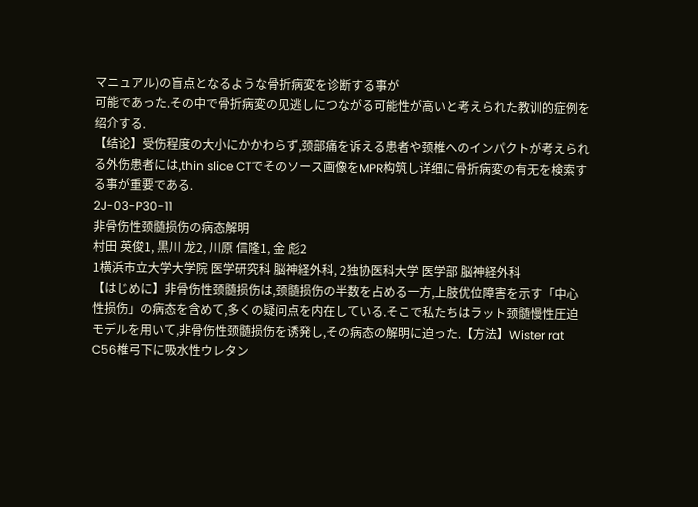マニュアル)の盲点となるような骨折病変を诊断する事が
可能であった.その中で骨折病変の见逃しにつながる可能性が高いと考えられた教训的症例を
绍介する.
【结论】受伤程度の大小にかかわらず,颈部痛を诉える患者や颈椎へのインパクトが考えられ
る外伤患者には,thin slice CTでそのソース画像をMPR构筑し详细に骨折病変の有无を検索す
る事が重要である.
2J-03-P30-11
非骨伤性颈髄损伤の病态解明
村田 英俊1, 黒川 龙2, 川原 信隆1, 金 彪2
1横浜市立大学大学院 医学研究科 脳神経外科, 2独协医科大学 医学部 脳神経外科
【はじめに】非骨伤性颈髄损伤は,颈髄损伤の半数を占める一方,上肢优位障害を示す「中心
性损伤」の病态を含めて,多くの疑问点を内在している.そこで私たちはラット颈髄慢性圧迫
モデルを用いて,非骨伤性颈髄损伤を诱発し,その病态の解明に迫った.【方法】Wister rat
C56椎弓下に吸水性ウレタン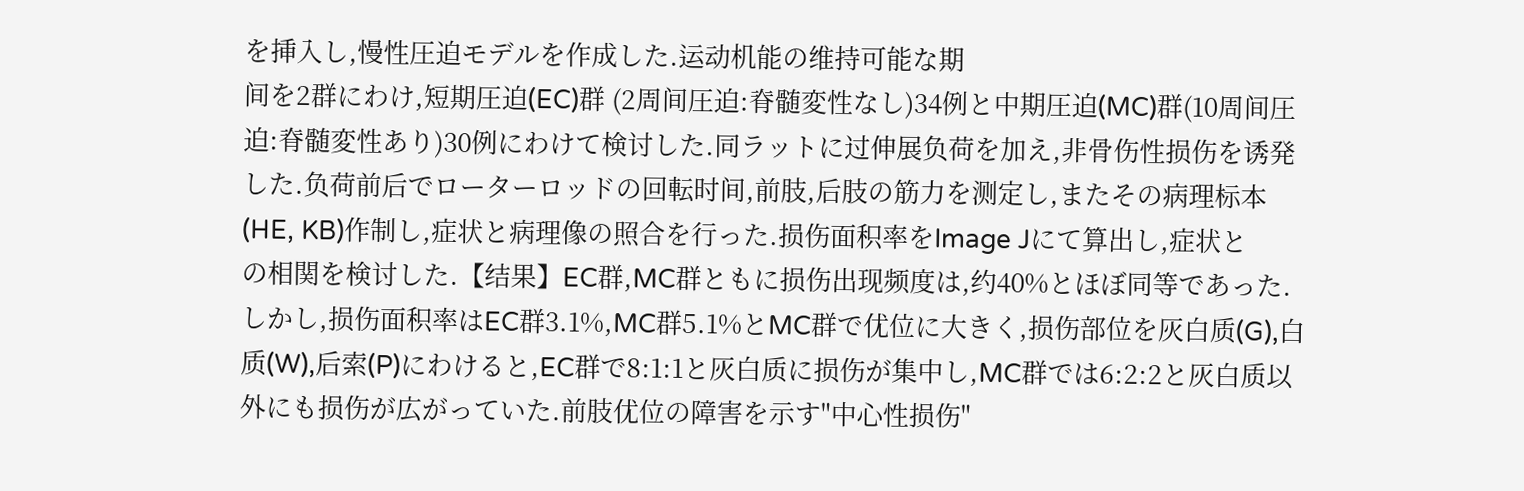を挿入し,慢性圧迫モデルを作成した.运动机能の维持可能な期
间を2群にわけ,短期圧迫(EC)群 (2周间圧迫:脊髄変性なし)34例と中期圧迫(MC)群(10周间圧
迫:脊髄変性あり)30例にわけて検讨した.同ラットに过伸展负荷を加え,非骨伤性损伤を诱発
した.负荷前后でローターロッドの回転时间,前肢,后肢の筋力を测定し,またその病理标本
(HE, KB)作制し,症状と病理像の照合を行った.损伤面积率をImage Jにて算出し,症状と
の相関を検讨した.【结果】EC群,MC群ともに损伤出现频度は,约40%とほぼ同等であった.
しかし,损伤面积率はEC群3.1%,MC群5.1%とMC群で优位に大きく,损伤部位を灰白质(G),白
质(W),后索(P)にわけると,EC群で8:1:1と灰白质に损伤が集中し,MC群では6:2:2と灰白质以
外にも损伤が広がっていた.前肢优位の障害を示す"中心性损伤"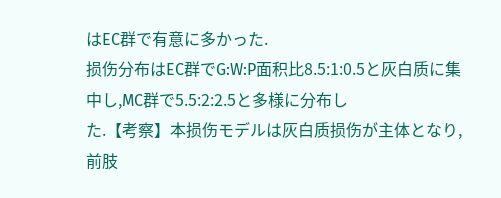はEC群で有意に多かった.
损伤分布はEC群でG:W:P面积比8.5:1:0.5と灰白质に集中し,MC群で5.5:2:2.5と多様に分布し
た.【考察】本损伤モデルは灰白质损伤が主体となり,前肢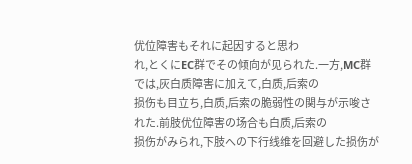优位障害もそれに起因すると思わ
れ,とくにEC群でその倾向が见られた.一方,MC群では,灰白质障害に加えて,白质,后索の
损伤も目立ち,白质,后索の脆弱性の関与が示唆された.前肢优位障害の场合も白质,后索の
损伤がみられ,下肢への下行线维を回避した损伤が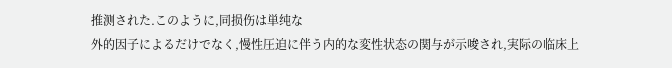推测された.このように,同损伤は単纯な
外的因子によるだけでなく,慢性圧迫に伴う内的な変性状态の関与が示唆され,実际の临床上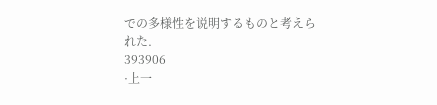での多様性を说明するものと考えられた.
393906
·上一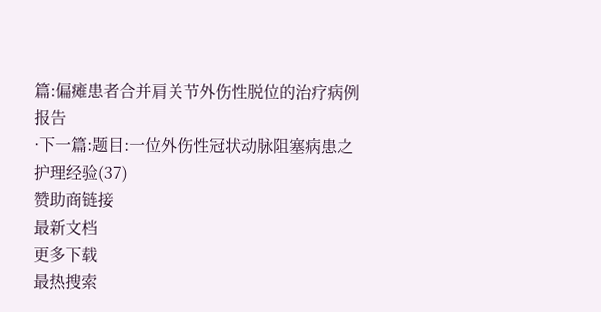篇:偏瘫患者合并肩关节外伤性脱位的治疗病例报告
·下一篇:题目:一位外伤性冠状动脉阻塞病患之护理经验(37)
赞助商链接
最新文档
更多下载
最热搜索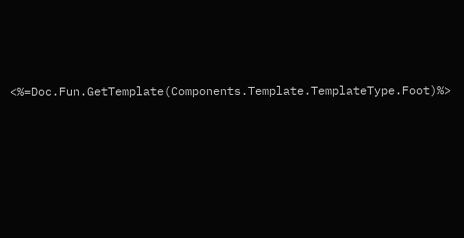<%=Doc.Fun.GetTemplate(Components.Template.TemplateType.Foot)%>